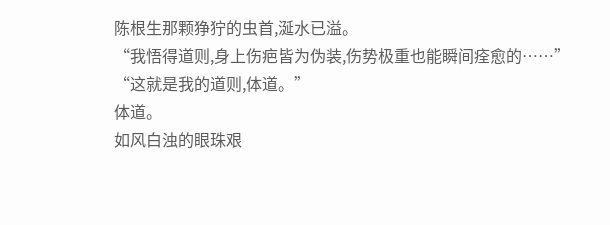陈根生那颗狰狞的虫首,涎水已溢。
“我悟得道则,身上伤疤皆为伪装,伤势极重也能瞬间痊愈的……”
“这就是我的道则,体道。”
体道。
如风白浊的眼珠艰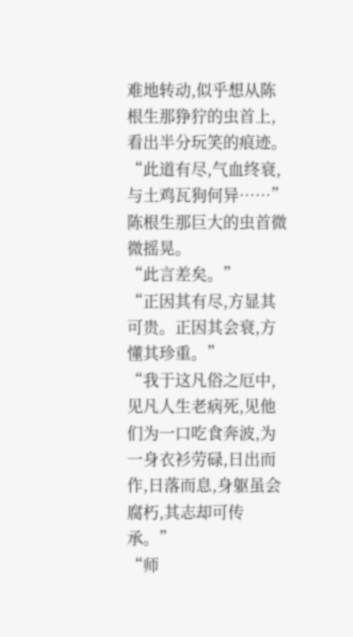难地转动,似乎想从陈根生那狰狞的虫首上,看出半分玩笑的痕迹。
“此道有尽,气血终衰,与土鸡瓦狗何异……”
陈根生那巨大的虫首微微摇晃。
“此言差矣。”
“正因其有尽,方显其可贵。正因其会衰,方懂其珍重。”
“我于这凡俗之厄中,见凡人生老病死,见他们为一口吃食奔波,为一身衣衫劳碌,日出而作,日落而息,身躯虽会腐朽,其志却可传承。”
“师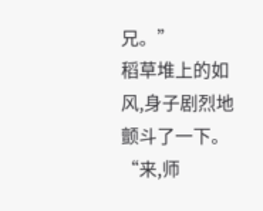兄。”
稻草堆上的如风,身子剧烈地颤斗了一下。
“来,师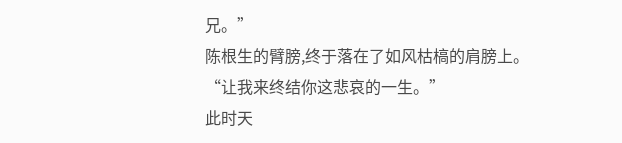兄。”
陈根生的臂膀,终于落在了如风枯槁的肩膀上。
“让我来终结你这悲哀的一生。”
此时天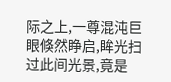际之上,一尊混沌巨眼倏然睁启,眸光扫过此间光景,竟是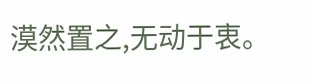漠然置之,无动于衷。